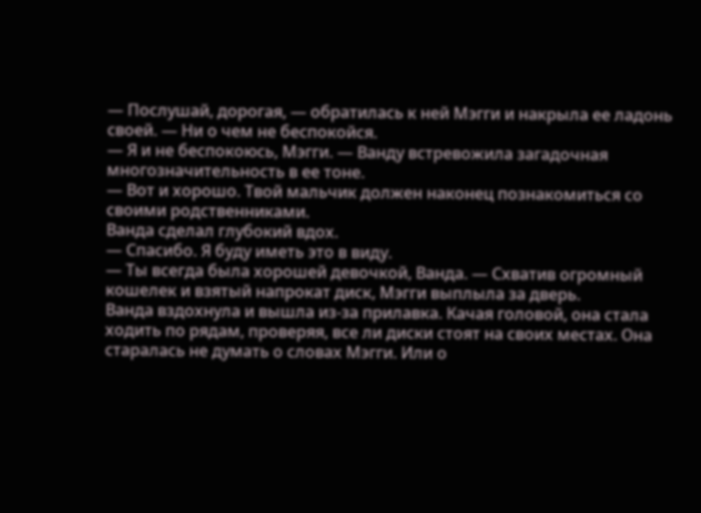— Послушай, дорогая, — обратилась к ней Мэгги и накрыла ее ладонь своей. — Ни о чем не беспокойся.
— Я и не беспокоюсь, Мэгги. — Ванду встревожила загадочная многозначительность в ее тоне.
— Вот и хорошо. Твой мальчик должен наконец познакомиться со своими родственниками.
Ванда сделал глубокий вдох.
— Спасибо. Я буду иметь это в виду.
— Ты всегда была хорошей девочкой, Ванда. — Схватив огромный кошелек и взятый напрокат диск, Мэгги выплыла за дверь.
Ванда вздохнула и вышла из-за прилавка. Качая головой, она стала ходить по рядам, проверяя, все ли диски стоят на своих местах. Она старалась не думать о словах Мэгги. Или о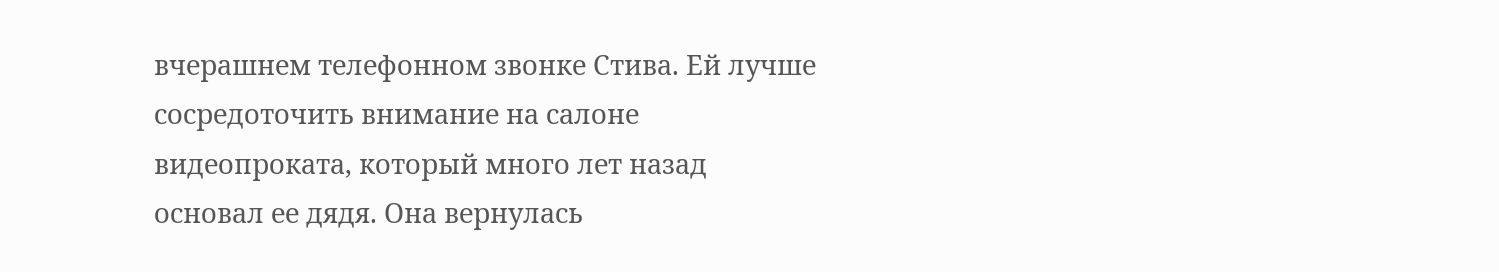вчерашнем телефонном звонке Стива. Ей лучше сосредоточить внимание на салоне видеопроката, который много лет назад основал ее дядя. Она вернулась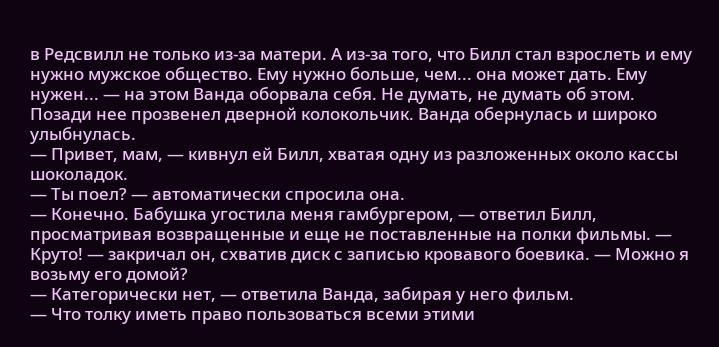в Редсвилл не только из-за матери. А из-за того, что Билл стал взрослеть и ему нужно мужское общество. Ему нужно больше, чем... она может дать. Ему нужен... — на этом Ванда оборвала себя. Не думать, не думать об этом.
Позади нее прозвенел дверной колокольчик. Ванда обернулась и широко улыбнулась.
— Привет, мам, — кивнул ей Билл, хватая одну из разложенных около кассы шоколадок.
— Ты поел? — автоматически спросила она.
— Конечно. Бабушка угостила меня гамбургером, — ответил Билл, просматривая возвращенные и еще не поставленные на полки фильмы. — Круто! — закричал он, схватив диск с записью кровавого боевика. — Можно я возьму его домой?
— Категорически нет, — ответила Ванда, забирая у него фильм.
— Что толку иметь право пользоваться всеми этими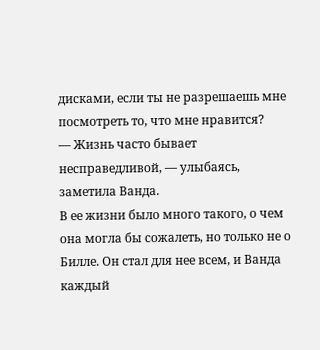дисками, если ты не разрешаешь мне посмотреть то, что мне нравится?
— Жизнь часто бывает несправедливой, — улыбаясь, заметила Ванда.
В ее жизни было много такого, о чем она могла бы сожалеть, но только не о Билле. Он стал для нее всем, и Ванда каждый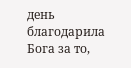день благодарила Бога за то,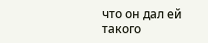что он дал ей такого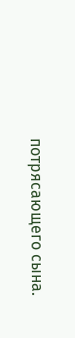потрясающего сына.